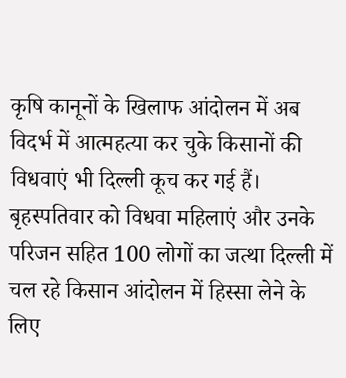कृषि कानूनों के खिलाफ आंदोलन में अब विदर्भ में आत्महत्या कर चुके किसानों की विधवाएं भी दिल्ली कूच कर गई हैं। बृहस्पतिवार को विधवा महिलाएं और उनके परिजन सहित 100 लोगों का जत्था दिल्ली में चल रहे किसान आंदोलन में हिस्सा लेने के लिए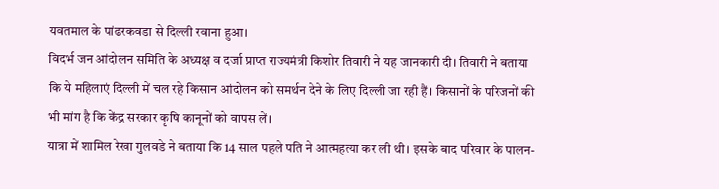यवतमाल के पांढरकवडा से दिल्ली रवाना हुआ।
विदर्भ जन आंदोलन समिति के अध्यक्ष व दर्जा प्राप्त राज्यमंत्री किशोर तिवारी ने यह जानकारी दी। तिवारी ने बताया कि ये महिलाएं दिल्ली में चल रहे किसान आंदोलन को समर्थन देने के लिए दिल्ली जा रही हैं। किसानों के परिजनों की भी मांग है कि केंद्र सरकार कृषि कानूनों को वापस लें।
यात्रा में शामिल रेखा गुलवडे ने बताया कि 14 साल पहले पति ने आत्महत्या कर ली थी। इसके बाद परिवार के पालन-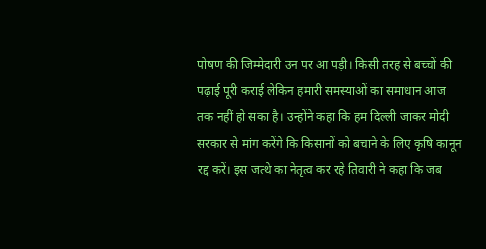पोषण की जिम्मेदारी उन पर आ पड़ी। किसी तरह से बच्चों की पढ़ाई पूरी कराई लेकिन हमारी समस्याओं का समाधान आज तक नहीं हो सका है। उन्होंने कहा कि हम दिल्ली जाकर मोदी सरकार से मांग करेंगे कि किसानों को बचाने के लिए कृषि कानून रद्द करें। इस जत्थे का नेतृत्व कर रहे तिवारी ने कहा कि जब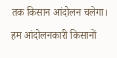तक किसान आंदोलन चलेगा। हम आंदोलनकारी किसानों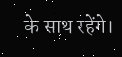के साथ रहेंगे।